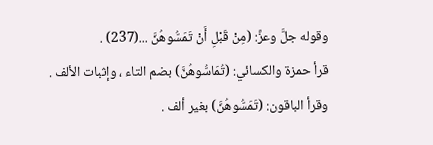وقوله جلَّ وعزَّ: (مِنْ قَبْلِ أَنْ تَمَسُّوهُنَّ ...(237) .
قرأ حمزة والكسائي: (تُمَاسُّوهُنَّ) بضم التاء ، وإثبات الألف .
وقرأ الباقون: (تَمَسُّوهُنَّ) بغير ألف .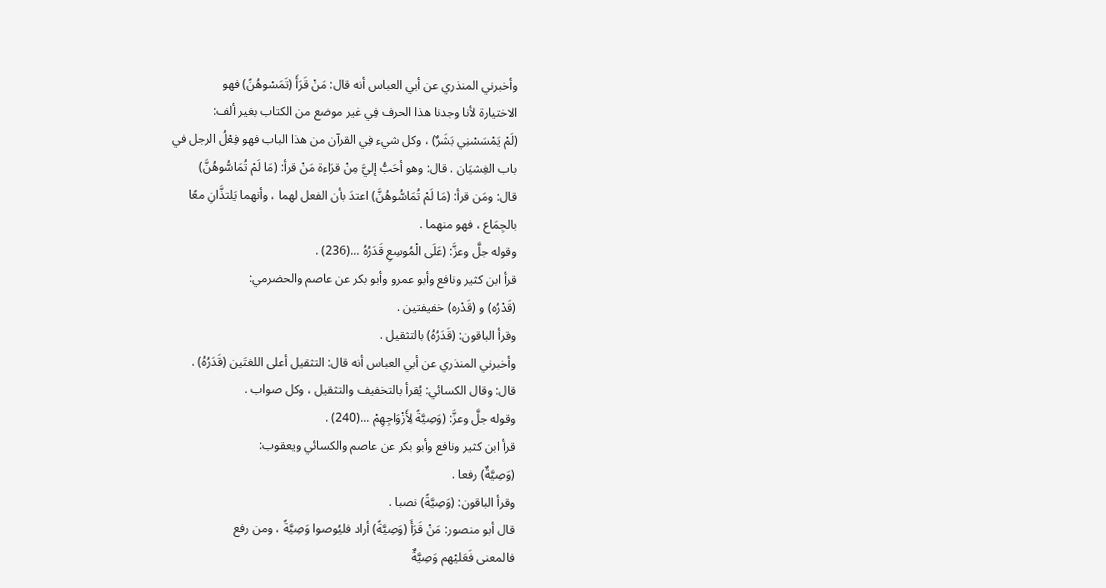وأخبرني المنذري عن أبي العباس أنه قال: مَنْ قَرَأَ (تَمَسْوهُنً) فهو
الاختيارة لأنا وجدنا هذا الحرف فِي غير موضع من الكتاب بغير ألف:
(لَمْ يَمْسَسْنِي بَشَرٌ) ، وكل شيء فِي القرآن من هذا الباب فهو فِعْلُ الرجل في
باب الغِشيَان . قال: وهو أحَبُّ إليَّ مِنْ قرَاءة مَنْ قرأ: (مَا لَمْ تُمَاسُّوهُنَّ)
قال: ومَن قرأ: (مَا لَمْ تُمَاسُّوهُنَّ) اعتدَ بأن الفعل لهما ، وأنهما يَلتذَّانِ معًا
بالجِمَاع ، فهو منهما .
وقوله جلَّ وعزَّ: (عَلَى الْمُوسِعِ قَدَرُهُ ...(236) .
قرأ ابن كثير ونافع وأبو عمرو وأبو بكر عن عاصم والحضرمي:
(قَدْرُه) و (قَدْره) خفيفتين .
وقرأ الباقون: (قَدَرُهُ) بالتثقيل .
وأخبرني المنذري عن أبي العباس أنه قال: التثقيل أعلى اللغتَين (قَدَرُهُ) .
قال: وقال الكسائي: يُقرأ بالتخفيف والتثقيل ، وكل صواب .
وقوله جلَّ وعزَّ: (وَصِيَّةً لِأَزْوَاجِهِمْ ...(240) .
قرأ ابن كثير ونافع وأبو بكر عن عاصم والكسائي ويعقوب:
(وَصِيَّةٌ) رفعا .
وقرأ الباقون: (وَصِيَّةً) نصبا .
قال أبو منصور: مَنْ قَرَأَ (وَصِيَّةً) أراد فليُوصوا وَصِيَّةً ، ومن رفع
فالمعنى فَعَليْهم وَصِيَّةٌ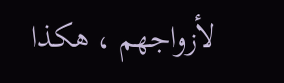لأزواجهم ، هكذا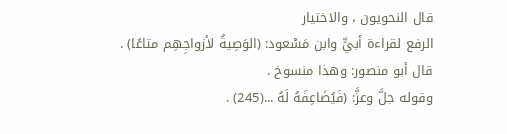قال النحويون ، والاختيار
الرفع لقراءة أبيٍّ وابن مَسْعود: (الوَصِيةُ لأزواجِهِم متاعًا) .
قال أبو منصور: وهذا منسوخ .
وقوله جلَّ وعزَّ: (فَيُضَاعِفَهُ لَهُ ...(245) .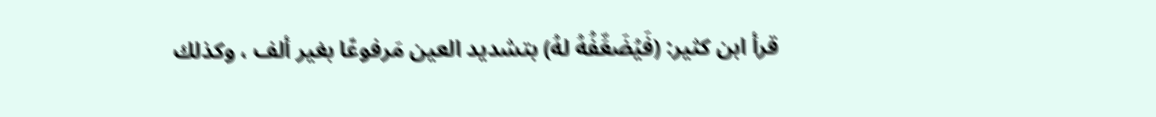قرأ ابن كثير: (فَيُضَعِّفُهُ لهُ) بتشديد العين مَرفوعًا بغير ألف ، وكذلك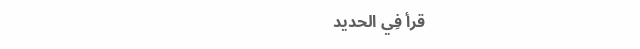قرأ فِي الحديد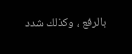بالرفع ، وكذلك شدد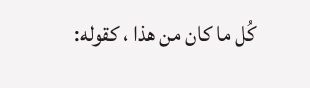كُل ما كان من هذا ، كقوله: